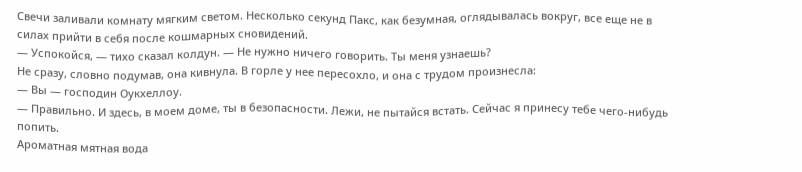Свечи заливали комнату мягким светом. Несколько секунд Пакс, как безумная, оглядывалась вокруг, все еще не в силах прийти в себя после кошмарных сновидений.
— Успокойся, — тихо сказал колдун. — Не нужно ничего говорить. Ты меня узнаешь?
Не сразу, словно подумав, она кивнула. В горле у нее пересохло, и она с трудом произнесла:
— Вы — господин Оукхеллоу.
— Правильно. И здесь, в моем доме, ты в безопасности. Лежи, не пытайся встать. Сейчас я принесу тебе чего-нибудь попить.
Ароматная мятная вода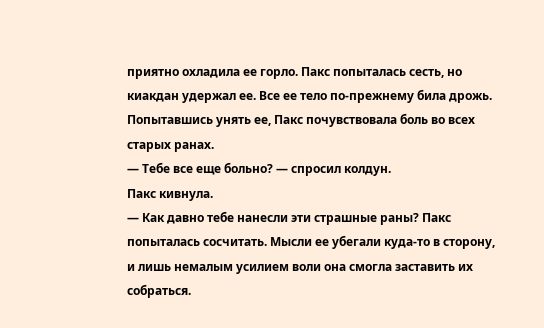приятно охладила ее горло. Пакс попыталась сесть, но киакдан удержал ее. Все ее тело по-прежнему била дрожь. Попытавшись унять ее, Пакс почувствовала боль во всех старых ранах.
— Тебе все еще больно? — спросил колдун.
Пакс кивнула.
— Как давно тебе нанесли эти страшные раны? Пакс попыталась сосчитать. Мысли ее убегали куда-то в сторону, и лишь немалым усилием воли она смогла заставить их собраться.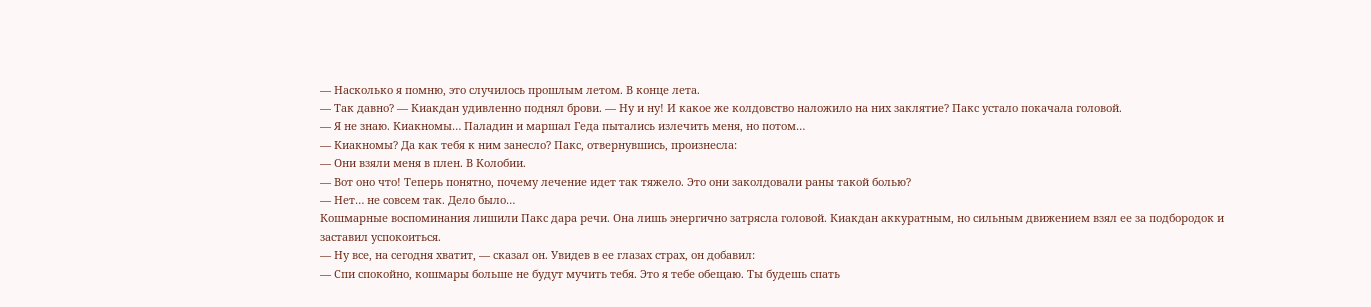— Насколько я помню, это случилось прошлым летом. В конце лета.
— Так давно? — Киакдан удивленно поднял брови. — Ну и ну! И какое же колдовство наложило на них заклятие? Пакс устало покачала головой.
— Я не знаю. Киакномы… Паладин и маршал Геда пытались излечить меня, но потом…
— Киакномы? Да как тебя к ним занесло? Пакс, отвернувшись, произнесла:
— Они взяли меня в плен. В Колобии.
— Вот оно что! Теперь понятно, почему лечение идет так тяжело. Это они заколдовали раны такой болью?
— Нет… не совсем так. Дело было…
Кошмарные воспоминания лишили Пакс дара речи. Она лишь энергично затрясла головой. Киакдан аккуратным, но сильным движением взял ее за подбородок и заставил успокоиться.
— Ну все, на сегодня хватит, — сказал он. Увидев в ее глазах страх, он добавил:
— Спи спокойно, кошмары больше не будут мучить тебя. Это я тебе обещаю. Ты будешь спать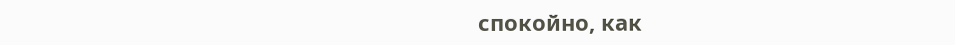спокойно, как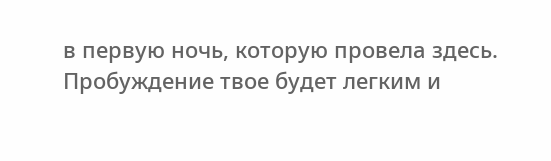в первую ночь, которую провела здесь. Пробуждение твое будет легким и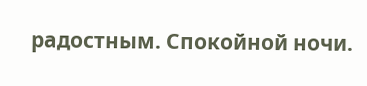радостным. Спокойной ночи.